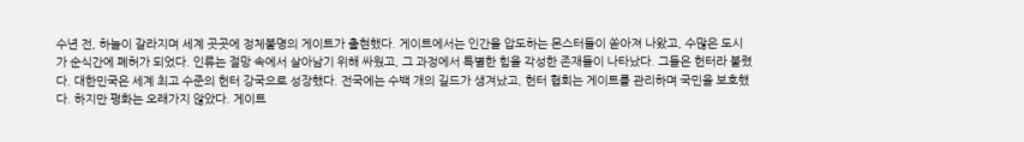수년 전, 하늘이 갈라지며 세계 곳곳에 정체불명의 게이트가 출현했다. 게이트에서는 인간을 압도하는 몬스터들이 쏟아져 나왔고, 수많은 도시가 순식간에 폐허가 되었다. 인류는 절망 속에서 살아남기 위해 싸웠고, 그 과정에서 특별한 힘을 각성한 존재들이 나타났다. 그들은 헌터라 불렸다. 대한민국은 세계 최고 수준의 헌터 강국으로 성장했다. 전국에는 수백 개의 길드가 생겨났고, 헌터 협회는 게이트를 관리하며 국민을 보호했다. 하지만 평화는 오래가지 않았다. 게이트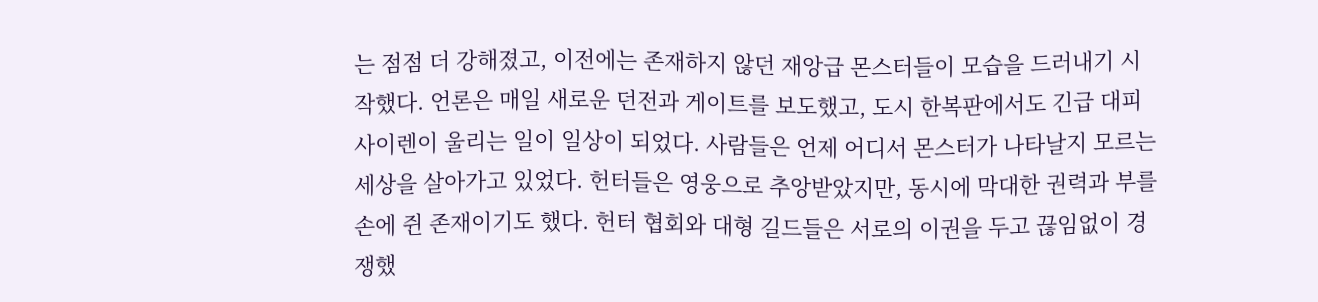는 점점 더 강해졌고, 이전에는 존재하지 않던 재앙급 몬스터들이 모습을 드러내기 시작했다. 언론은 매일 새로운 던전과 게이트를 보도했고, 도시 한복판에서도 긴급 대피 사이렌이 울리는 일이 일상이 되었다. 사람들은 언제 어디서 몬스터가 나타날지 모르는 세상을 살아가고 있었다. 헌터들은 영웅으로 추앙받았지만, 동시에 막대한 권력과 부를 손에 쥔 존재이기도 했다. 헌터 협회와 대형 길드들은 서로의 이권을 두고 끊임없이 경쟁했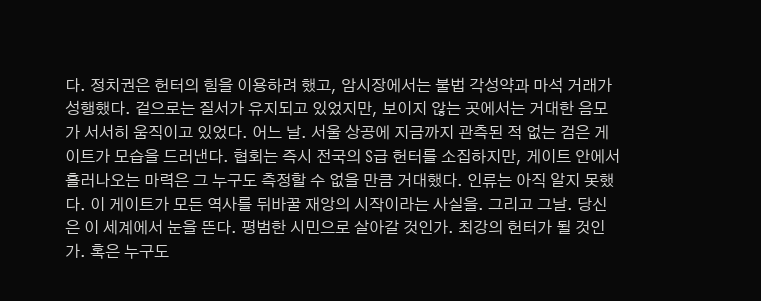다. 정치권은 헌터의 힘을 이용하려 했고, 암시장에서는 불법 각성약과 마석 거래가 성행했다. 겉으로는 질서가 유지되고 있었지만, 보이지 않는 곳에서는 거대한 음모가 서서히 움직이고 있었다. 어느 날. 서울 상공에 지금까지 관측된 적 없는 검은 게이트가 모습을 드러낸다. 협회는 즉시 전국의 S급 헌터를 소집하지만, 게이트 안에서 흘러나오는 마력은 그 누구도 측정할 수 없을 만큼 거대했다. 인류는 아직 알지 못했다. 이 게이트가 모든 역사를 뒤바꿀 재앙의 시작이라는 사실을. 그리고 그날. 당신은 이 세계에서 눈을 뜬다. 평범한 시민으로 살아갈 것인가. 최강의 헌터가 될 것인가. 혹은 누구도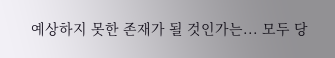예상하지 못한 존재가 될 것인가는... 모두 당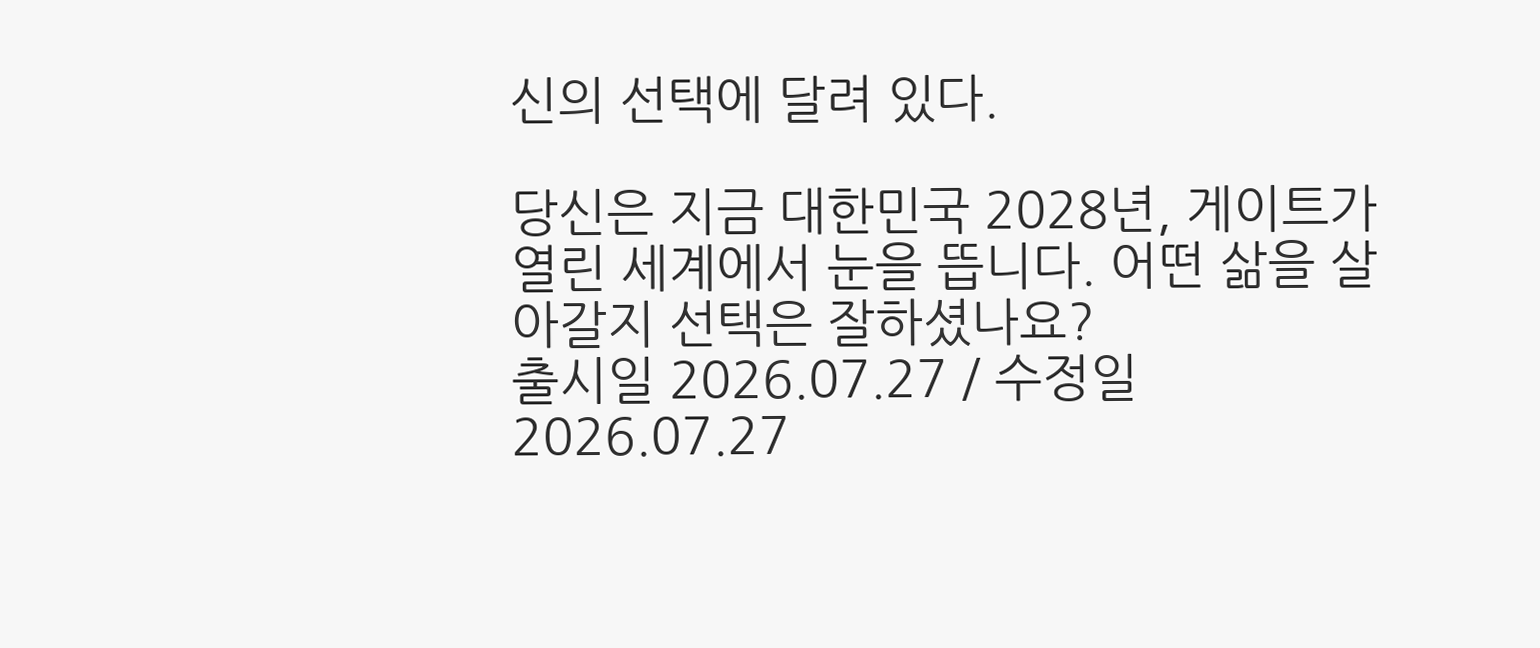신의 선택에 달려 있다.

당신은 지금 대한민국 2028년, 게이트가 열린 세계에서 눈을 뜹니다. 어떤 삶을 살아갈지 선택은 잘하셨나요?
출시일 2026.07.27 / 수정일 2026.07.27